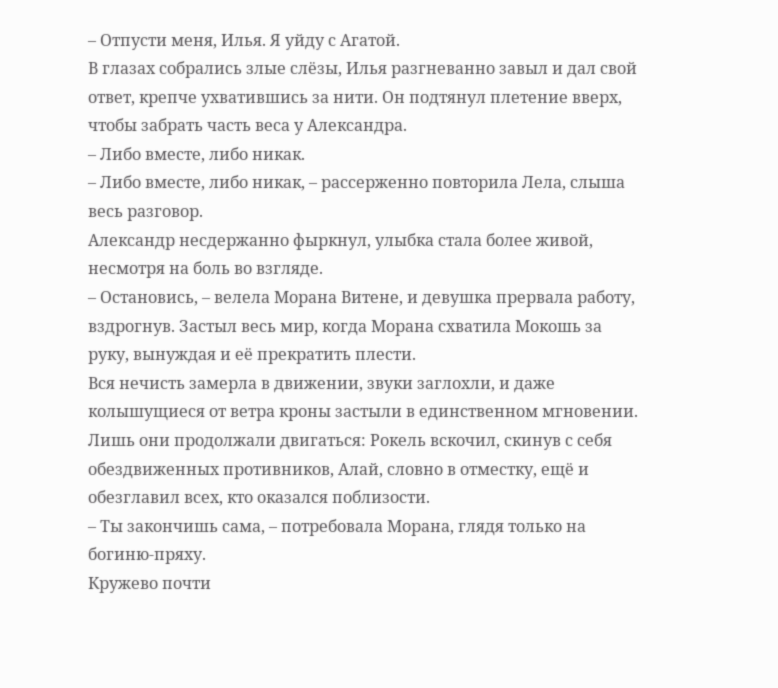– Отпусти меня, Илья. Я уйду с Агатой.
В глазах собрались злые слёзы, Илья разгневанно завыл и дал свой ответ, крепче ухватившись за нити. Он подтянул плетение вверх, чтобы забрать часть веса у Александра.
– Либо вместе, либо никак.
– Либо вместе, либо никак, – рассерженно повторила Лела, слыша весь разговор.
Александр несдержанно фыркнул, улыбка стала более живой, несмотря на боль во взгляде.
– Остановись, – велела Морана Витене, и девушка прервала работу, вздрогнув. Застыл весь мир, когда Морана схватила Мокошь за руку, вынуждая и её прекратить плести.
Вся нечисть замерла в движении, звуки заглохли, и даже колышущиеся от ветра кроны застыли в единственном мгновении. Лишь они продолжали двигаться: Рокель вскочил, скинув с себя обездвиженных противников, Алай, словно в отместку, ещё и обезглавил всех, кто оказался поблизости.
– Ты закончишь сама, – потребовала Морана, глядя только на богиню-пряху.
Кружево почти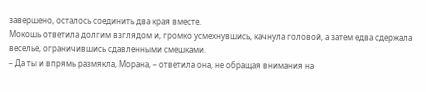завершено, осталось соединить два края вместе.
Мокошь ответила долгим взглядом и, громко усмехнувшись, качнула головой, а затем едва сдержала веселье, ограничившись сдавленными смешками.
– Да ты и впрямь размякла, Морана, – ответила она, не обращая внимания на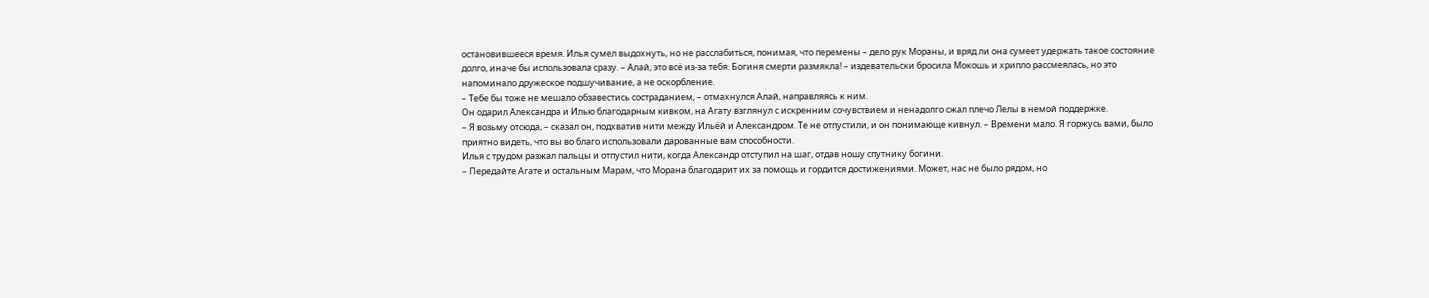остановившееся время. Илья сумел выдохнуть, но не расслабиться, понимая, что перемены – дело рук Мораны, и вряд ли она сумеет удержать такое состояние долго, иначе бы использовала сразу. – Алай, это всё из-за тебя. Богиня смерти размякла! – издевательски бросила Мокошь и хрипло рассмеялась, но это напоминало дружеское подшучивание, а не оскорбление.
– Тебе бы тоже не мешало обзавестись состраданием, – отмахнулся Алай, направляясь к ним.
Он одарил Александра и Илью благодарным кивком, на Агату взглянул с искренним сочувствием и ненадолго сжал плечо Лелы в немой поддержке.
– Я возьму отсюда, – сказал он, подхватив нити между Ильёй и Александром. Те не отпустили, и он понимающе кивнул. – Времени мало. Я горжусь вами, было приятно видеть, что вы во благо использовали дарованные вам способности.
Илья с трудом разжал пальцы и отпустил нити, когда Александр отступил на шаг, отдав ношу спутнику богини.
– Передайте Агате и остальным Марам, что Морана благодарит их за помощь и гордится достижениями. Может, нас не было рядом, но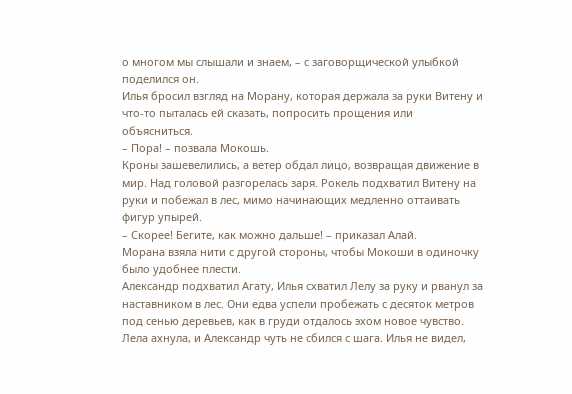о многом мы слышали и знаем, – с заговорщической улыбкой поделился он.
Илья бросил взгляд на Морану, которая держала за руки Витену и что-то пыталась ей сказать, попросить прощения или объясниться.
– Пора! – позвала Мокошь.
Кроны зашевелились, а ветер обдал лицо, возвращая движение в мир. Над головой разгорелась заря. Рокель подхватил Витену на руки и побежал в лес, мимо начинающих медленно оттаивать фигур упырей.
– Скорее! Бегите, как можно дальше! – приказал Алай.
Морана взяла нити с другой стороны, чтобы Мокоши в одиночку было удобнее плести.
Александр подхватил Агату, Илья схватил Лелу за руку и рванул за наставником в лес. Они едва успели пробежать с десяток метров под сенью деревьев, как в груди отдалось эхом новое чувство. Лела ахнула, и Александр чуть не сбился с шага. Илья не видел,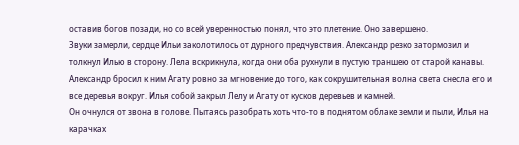оставив богов позади, но со всей уверенностью понял, что это плетение. Оно завершено.
Звуки замерли, сердце Ильи заколотилось от дурного предчувствия. Александр резко затормозил и толкнул Илью в сторону. Лела вскрикнула, когда они оба рухнули в пустую траншею от старой канавы. Александр бросил к ним Агату ровно за мгновение до того, как сокрушительная волна света снесла его и все деревья вокруг. Илья собой закрыл Лелу и Агату от кусков деревьев и камней.
Он очнулся от звона в голове. Пытаясь разобрать хоть что-то в поднятом облаке земли и пыли, Илья на карачках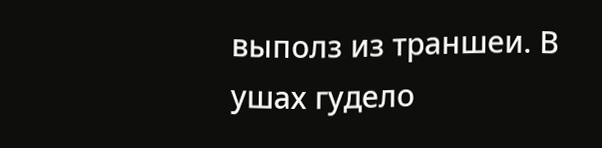выполз из траншеи. В ушах гудело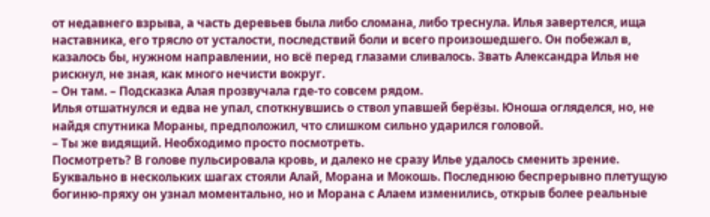от недавнего взрыва, а часть деревьев была либо сломана, либо треснула. Илья завертелся, ища наставника, его трясло от усталости, последствий боли и всего произошедшего. Он побежал в, казалось бы, нужном направлении, но всё перед глазами сливалось. Звать Александра Илья не рискнул, не зная, как много нечисти вокруг.
– Он там. – Подсказка Алая прозвучала где-то совсем рядом.
Илья отшатнулся и едва не упал, споткнувшись о ствол упавшей берёзы. Юноша огляделся, но, не найдя спутника Мораны, предположил, что слишком сильно ударился головой.
– Ты же видящий. Необходимо просто посмотреть.
Посмотреть? В голове пульсировала кровь, и далеко не сразу Илье удалось сменить зрение. Буквально в нескольких шагах стояли Алай, Морана и Мокошь. Последнюю беспрерывно плетущую богиню-пряху он узнал моментально, но и Морана с Алаем изменились, открыв более реальные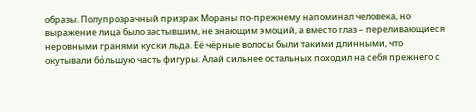образы. Полупрозрачный призрак Мораны по-прежнему напоминал человека, но выражение лица было застывшим, не знающим эмоций, а вместо глаз – переливающиеся неровными гранями куски льда. Её чёрные волосы были такими длинными, что окутывали бóльшую часть фигуры. Алай сильнее остальных походил на себя прежнего с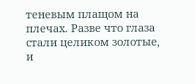теневым плащом на плечах. Разве что глаза стали целиком золотые, и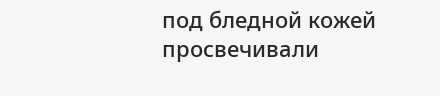под бледной кожей просвечивали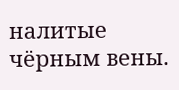налитые чёрным вены.